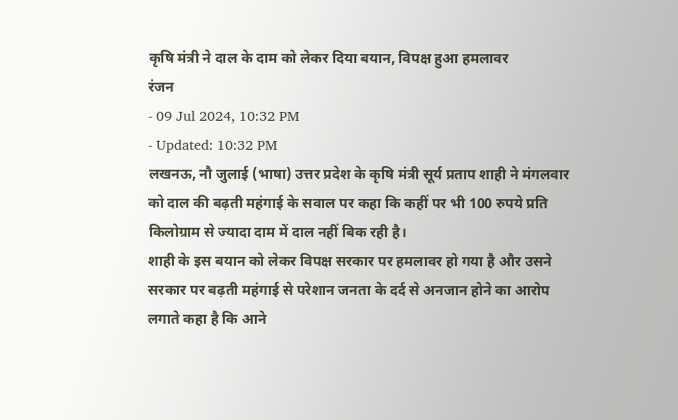कृषि मंत्री ने दाल के दाम को लेकर दिया बयान, विपक्ष हुआ हमलावर
रंजन
- 09 Jul 2024, 10:32 PM
- Updated: 10:32 PM
लखनऊ, नौ जुलाई (भाषा) उत्तर प्रदेश के कृषि मंत्री सूर्य प्रताप शाही ने मंगलवार को दाल की बढ़ती महंगाई के सवाल पर कहा कि कहीं पर भी 100 रुपये प्रति किलोग्राम से ज्यादा दाम में दाल नहीं बिक रही है।
शाही के इस बयान को लेकर विपक्ष सरकार पर हमलावर हो गया है और उसने सरकार पर बढ़ती महंगाई से परेशान जनता के दर्द से अनजान होने का आरोप लगाते कहा है कि आने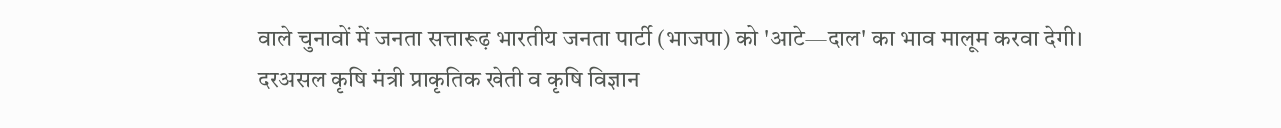वाले चुनावों में जनता सत्तारूढ़ भारतीय जनता पार्टी (भाजपा) को 'आटे—दाल' का भाव मालूम करवा देगी।
दरअसल कृषि मंत्री प्राकृतिक खेती व कृषि विज्ञान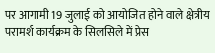पर आगामी 19 जुलाई को आयोजित होने वाले क्षेत्रीय परामर्श कार्यक्रम के सिलसिले में प्रेस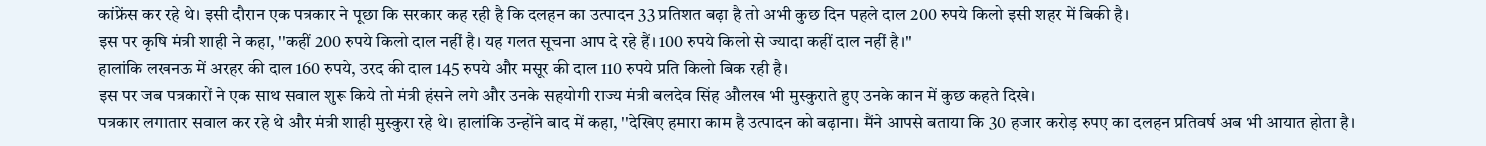कांफ्रेंस कर रहे थे। इसी दौरान एक पत्रकार ने पूछा कि सरकार कह रही है कि दलहन का उत्पादन 33 प्रतिशत बढ़ा है तो अभी कुछ दिन पहले दाल 200 रुपये किलो इसी शहर में बिकी है।
इस पर कृषि मंत्री शाही ने कहा, ''कहीं 200 रुपये किलो दाल नहीं है। यह गलत सूचना आप दे रहे हैं। 100 रुपये किलो से ज्यादा कहीं दाल नहीं है।''
हालांकि लखनऊ में अरहर की दाल 160 रुपये, उरद की दाल 145 रुपये और मसूर की दाल 110 रुपये प्रति किलो बिक रही है।
इस पर जब पत्रकारों ने एक साथ सवाल शुरू किये तो मंत्री हंसने लगे और उनके सहयोगी राज्य मंत्री बलदेव सिंह औलख भी मुस्कुराते हुए उनके कान में कुछ कहते दिखे।
पत्रकार लगातार सवाल कर रहे थे और मंत्री शाही मुस्कुरा रहे थे। हालांकि उन्होंने बाद में कहा, ''देखिए हमारा काम है उत्पादन को बढ़ाना। मैंने आपसे बताया कि 30 हजार करोड़ रुपए का दलहन प्रतिवर्ष अब भी आयात होता है।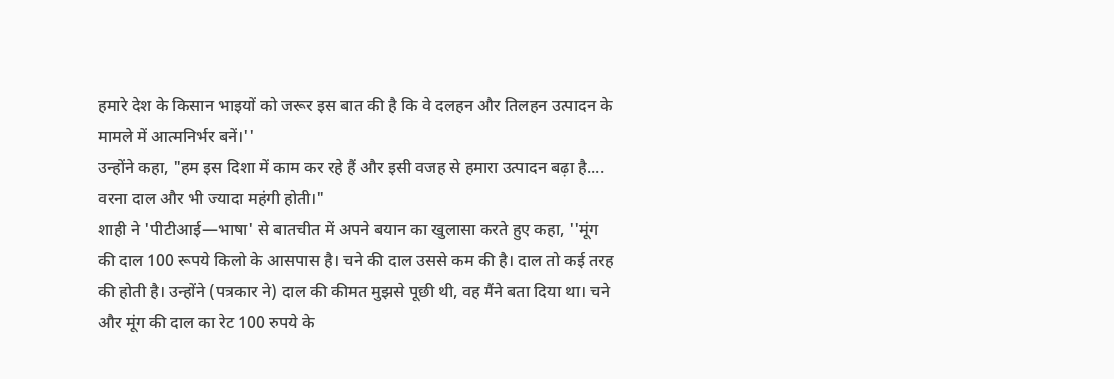हमारे देश के किसान भाइयों को जरूर इस बात की है कि वे दलहन और तिलहन उत्पादन के मामले में आत्मनिर्भर बनें।''
उन्होंने कहा, "हम इस दिशा में काम कर रहे हैं और इसी वजह से हमारा उत्पादन बढ़ा है.... वरना दाल और भी ज्यादा महंगी होती।"
शाही ने 'पीटीआई—भाषा' से बातचीत में अपने बयान का खुलासा करते हुए कहा, ''मूंग की दाल 100 रूपये किलो के आसपास है। चने की दाल उससे कम की है। दाल तो कई तरह की होती है। उन्होंने (पत्रकार ने) दाल की कीमत मुझसे पूछी थी, वह मैंने बता दिया था। चने और मूंग की दाल का रेट 100 रुपये के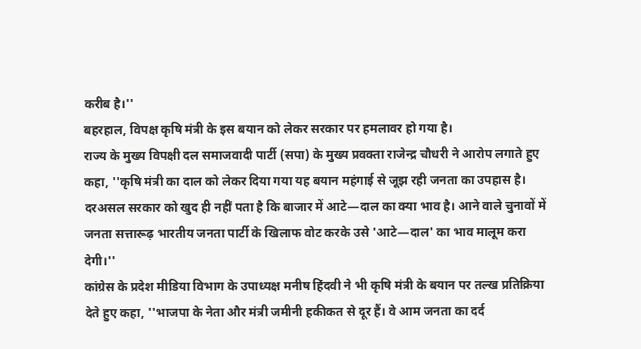करीब है।''
बहरहाल, विपक्ष कृषि मंत्री के इस बयान को लेकर सरकार पर हमलावर हो गया है।
राज्य के मुख्य विपक्षी दल समाजवादी पार्टी (सपा) के मुख्य प्रवक्ता राजेन्द्र चौधरी ने आरोप लगाते हुए कहा, ''कृषि मंत्री का दाल को लेकर दिया गया यह बयान महंगाई से जूझ रही जनता का उपहास है। दरअसल सरकार को खुद ही नहीं पता है कि बाजार में आटे—दाल का क्या भाव है। आने वाले चुनावों में जनता सत्तारूढ़ भारतीय जनता पार्टी के खिलाफ वोट करके उसे 'आटे—दाल' का भाव मालूम करा देगी।''
कांग्रेस के प्रदेश मीडिया विभाग के उपाध्यक्ष मनीष हिंदवी ने भी कृषि मंत्री के बयान पर तल्ख प्रतिक्रिया देते हुए कहा, ''भाजपा के नेता और मंत्री जमीनी हकीकत से दूर हैं। वे आम जनता का दर्द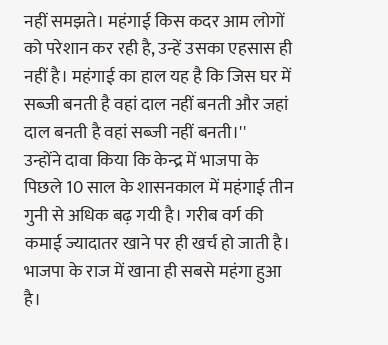नहीं समझते। महंगाई किस कदर आम लोगों को परेशान कर रही है, उन्हें उसका एहसास ही नहीं है। महंगाई का हाल यह है कि जिस घर में सब्जी बनती है वहां दाल नहीं बनती और जहां दाल बनती है वहां सब्जी नहीं बनती।''
उन्होंने दावा किया कि केन्द्र में भाजपा के पिछले 10 साल के शासनकाल में महंगाई तीन गुनी से अधिक बढ़ गयी है। गरीब वर्ग की कमाई ज्यादातर खाने पर ही खर्च हो जाती है। भाजपा के राज में खाना ही सबसे महंगा हुआ है।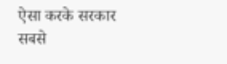ऐसा करके सरकार सबसे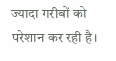ज्यादा गरीबों को परेशान कर रही है।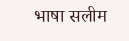भाषा सलीम